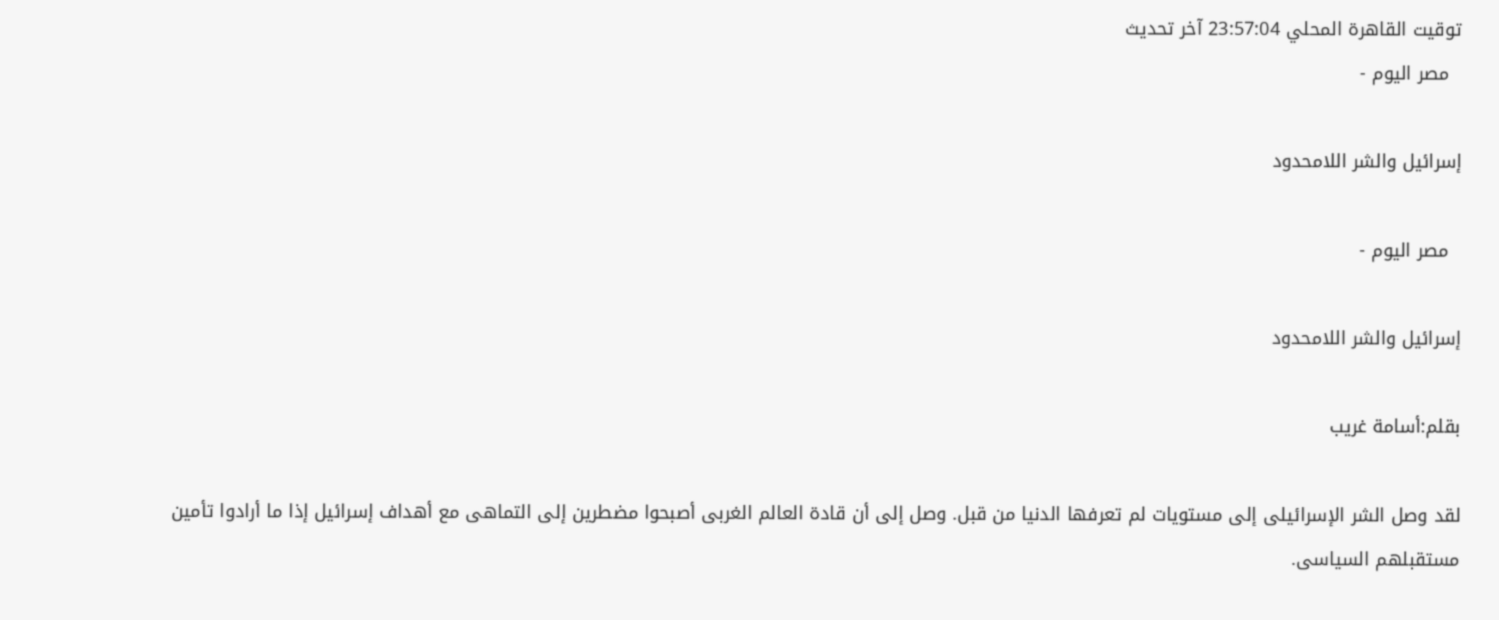توقيت القاهرة المحلي 23:57:04 آخر تحديث
  مصر اليوم -

إسرائيل والشر اللامحدود

  مصر اليوم -

إسرائيل والشر اللامحدود

بقلم:أسامة غريب

لقد وصل الشر الإسرائيلى إلى مستويات لم تعرفها الدنيا من قبل. وصل إلى أن قادة العالم الغربى أصبحوا مضطرين إلى التماهى مع أهداف إسرائيل إذا ما أرادوا تأمين مستقبلهم السياسى.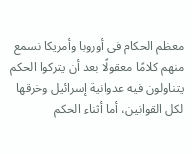معظم الحكام فى أوروبا وأمريكا نسمع منهم كلامًا معقولًا بعد أن يتركوا الحكم يتناولون فيه عدوانية إسرائيل وخرقها لكل القوانين، أما أثناء الحكم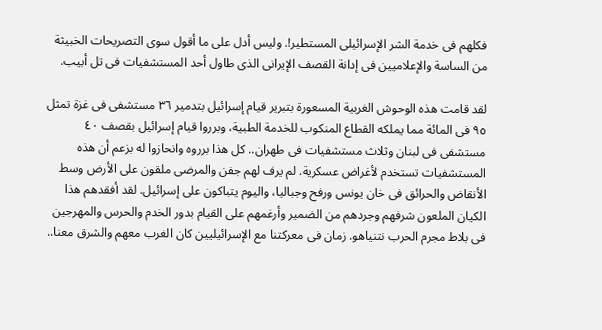فكلهم فى خدمة الشر الإسرائيلى المستطير!. وليس أدل على ما أقول سوى التصريحات الخبيثة من الساسة والإعلاميين فى إدانة القصف الإيرانى الذى طاول أحد المستشفيات فى تل أبيب.

لقد قامت هذه الوحوش الغربية المسعورة بتبرير قيام إسرائيل بتدمير ٣٦ مستشفى فى غزة تمثل ٩٥ فى المائة مما يملكه القطاع المنكوب للخدمة الطبية، وبرروا قيام إسرائيل بقصف ٤٠ مستشفى فى لبنان وثلاث مستشفيات فى طهران.. كل هذا برروه وانحازوا له بزعم أن هذه المستشفيات تستخدم لأغراض عسكرية. لم يرف لهم جفن والمرضى ملقون على الأرض وسط الأنقاض والحرائق فى خان يونس ورفح وجباليا، واليوم يتباكون على إسرائيل. لقد أفقدهم هذا الكيان الملعون شرفهم وجردهم من الضمير وأرغمهم على القيام بدور الخدم والحرس والمهرجين فى بلاط مجرم الحرب نتنياهو. زمان فى معركتنا مع الإسرائيليين كان الغرب معهم والشرق معنا..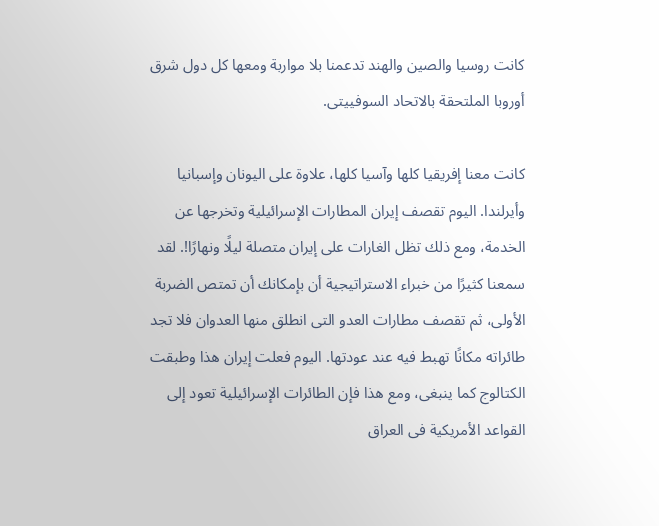كانت روسيا والصين والهند تدعمنا بلا مواربة ومعها كل دول شرق أوروبا الملتحقة بالاتحاد السوفييتى.

كانت معنا إفريقيا كلها وآسيا كلها، علاوة على اليونان وإسبانيا وأيرلندا. اليوم تقصف إيران المطارات الإسرائيلية وتخرجها عن الخدمة، ومع ذلك تظل الغارات على إيران متصلة ليلًا ونهارًا!. لقد سمعنا كثيرًا من خبراء الاستراتيجية أن بإمكانك أن تمتص الضربة الأولى، ثم تقصف مطارات العدو التى انطلق منها العدوان فلا تجد طائراته مكانًا تهبط فيه عند عودتها. اليوم فعلت إيران هذا وطبقت الكتالوج كما ينبغى، ومع هذا فإن الطائرات الإسرائيلية تعود إلى القواعد الأمريكية فى العراق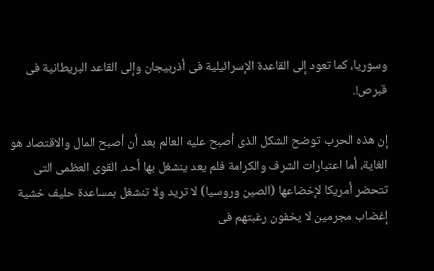وسوريا، كما تعود إلى القاعدة الإسرائيلية فى أذربيجان وإلى القاعد البريطانية فى قبرص!.

إن هذه الحرب توضح الشكل الذى أصبح عليه العالم بعد أن أصبح المال والاقتصاد هو الغاية، أما اعتبارات الشرف والكرامة فلم يعد ينشغل بها أحد. القوى العظمى التى تتحضر أمريكا لإخضاعها (الصين وروسيا) لا تريد ولا تنشغل بمساعدة حليف خشية إغضاب مجرمين لا يخفون رغبتهم فى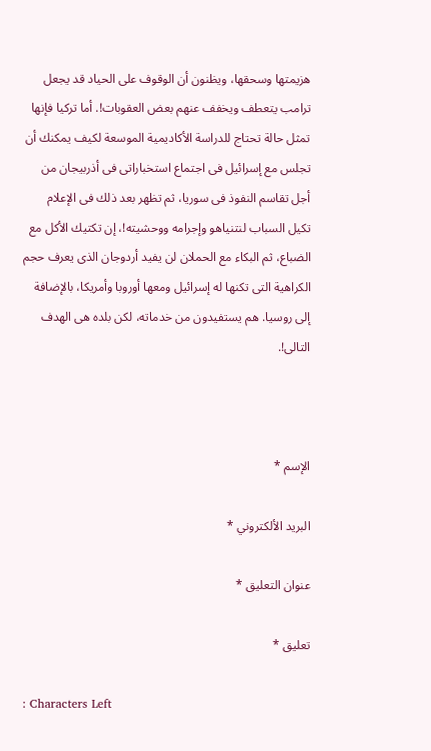هزيمتها وسحقها، ويظنون أن الوقوف على الحياد قد يجعل ترامب يتعطف ويخفف عنهم بعض العقوبات!. أما تركيا فإنها تمثل حالة تحتاج للدراسة الأكاديمية الموسعة لكيف يمكنك أن تجلس مع إسرائيل فى اجتماع استخباراتى فى أذربيجان من أجل تقاسم النفوذ فى سوريا، ثم تظهر بعد ذلك فى الإعلام تكيل السباب لنتنياهو وإجرامه ووحشيته!، إن تكتيك الأكل مع الضباع، ثم البكاء مع الحملان لن يفيد أردوجان الذى يعرف حجم الكراهية التى تكنها له إسرائيل ومعها أوروبا وأمريكا، بالإضافة إلى روسيا. هم يستفيدون من خدماته، لكن بلده هى الهدف التالى!.



الإسم *

البريد الألكتروني *

عنوان التعليق *

تعليق *

: Characters Left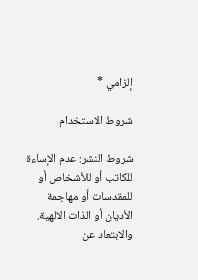إلزامي *

شروط الاستخدام

شروط النشر: عدم الإساءة للكاتب أو للأشخاص أو للمقدسات أو مهاجمة الأديان أو الذات الالهية. والابتعاد عن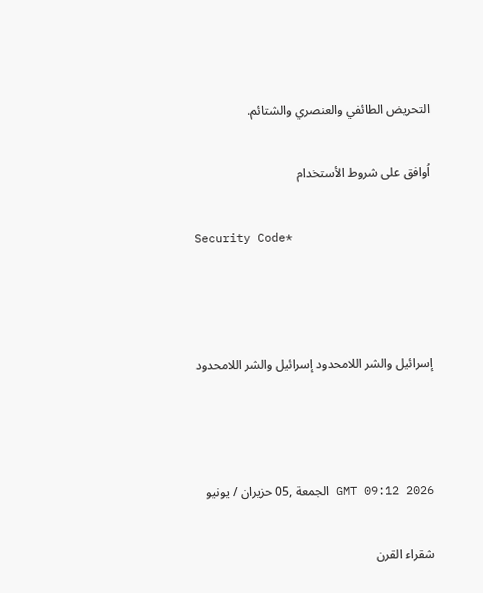التحريض الطائفي والعنصري والشتائم.

اُوافق على شروط الأستخدام

Security Code*



إسرائيل والشر اللامحدود إسرائيل والشر اللامحدود



GMT 09:12 2026 الجمعة ,05 حزيران / يونيو

شقراء القرن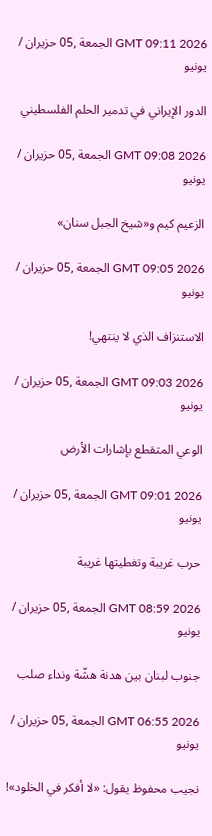GMT 09:11 2026 الجمعة ,05 حزيران / يونيو

الدور الإيراني في تدمير الحلم الفلسطيني

GMT 09:08 2026 الجمعة ,05 حزيران / يونيو

الزعيم كيم و«شيخ الجبل سنان»

GMT 09:05 2026 الجمعة ,05 حزيران / يونيو

الاستنزاف الذي لا ينتهي!

GMT 09:03 2026 الجمعة ,05 حزيران / يونيو

الوعي المتقطع بإشارات الأرض

GMT 09:01 2026 الجمعة ,05 حزيران / يونيو

حرب غريبة وتغطيتها غريبة

GMT 08:59 2026 الجمعة ,05 حزيران / يونيو

جنوب لبنان بين هدنة هشّة ونداء صلب

GMT 06:55 2026 الجمعة ,05 حزيران / يونيو

نجيب محفوظ يقول: «لا أفكر في الخلود»!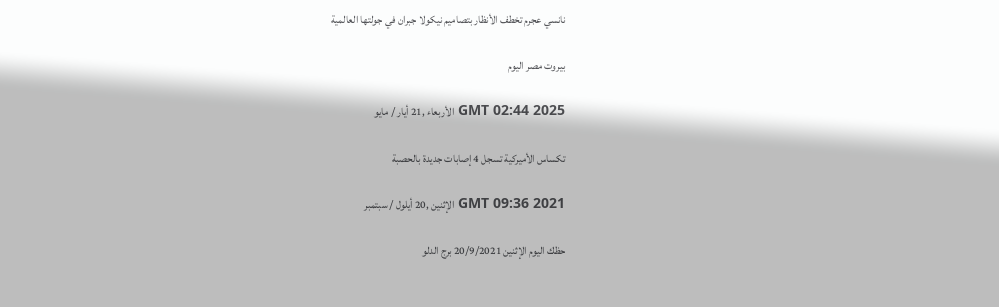نانسي عجرم تخطف الأنظار بتصاميم نيكولا جبران في جولتها العالمية

بيروت مصر اليوم

GMT 02:44 2025 الأربعاء ,21 أيار / مايو

تكساس الأميركية تسجل 4 إصابات جديدة بالحصبة

GMT 09:36 2021 الإثنين ,20 أيلول / سبتمبر

حظك اليوم الإثنين 20/9/2021 برج الدلو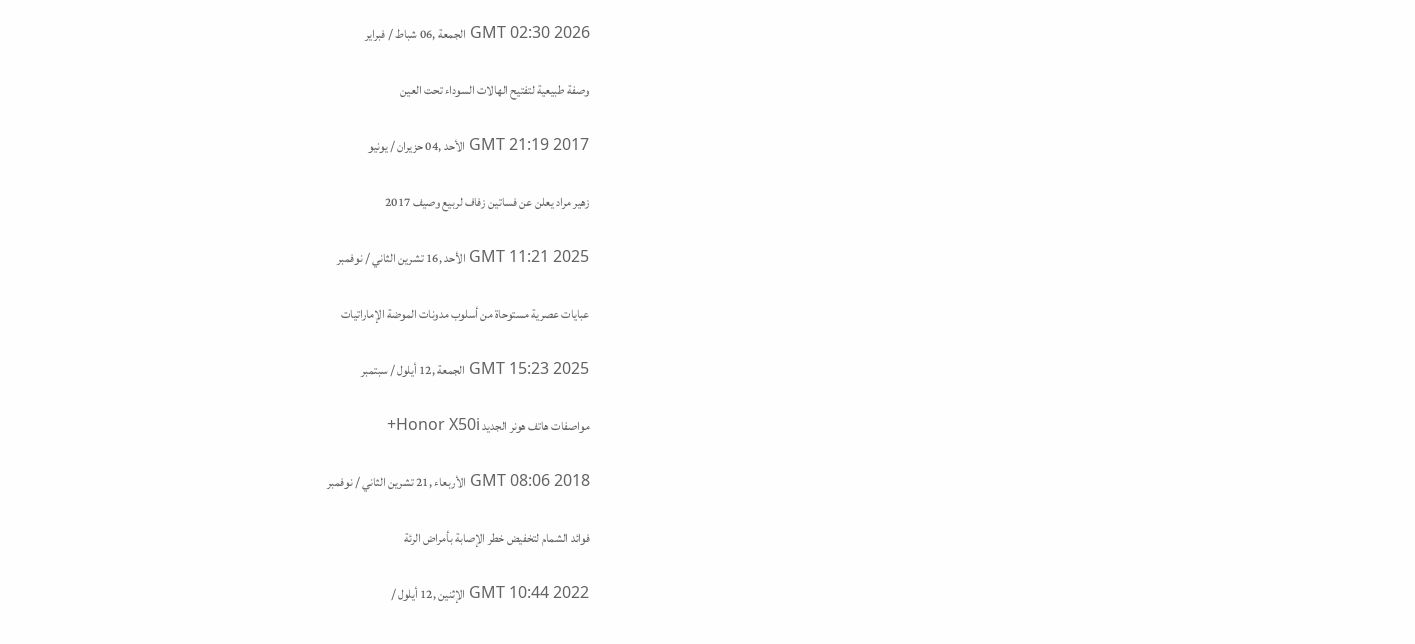GMT 02:30 2026 الجمعة ,06 شباط / فبراير

وصفة طبيعية لتفتيح الهالات السوداء تحت العين

GMT 21:19 2017 الأحد ,04 حزيران / يونيو

زهير مراد يعلن عن فساتين زفاف لربيع وصيف 2017

GMT 11:21 2025 الأحد ,16 تشرين الثاني / نوفمبر

عبايات عصرية مستوحاة من أسلوب مدونات الموضة الإماراتيات

GMT 15:23 2025 الجمعة ,12 أيلول / سبتمبر

مواصفات هاتف هونر الجديد Honor X50i+

GMT 08:06 2018 الأربعاء ,21 تشرين الثاني / نوفمبر

فوائد الشمام لتخفيض خطر الإصابة بأمراض الرئة

GMT 10:44 2022 الإثنين ,12 أيلول /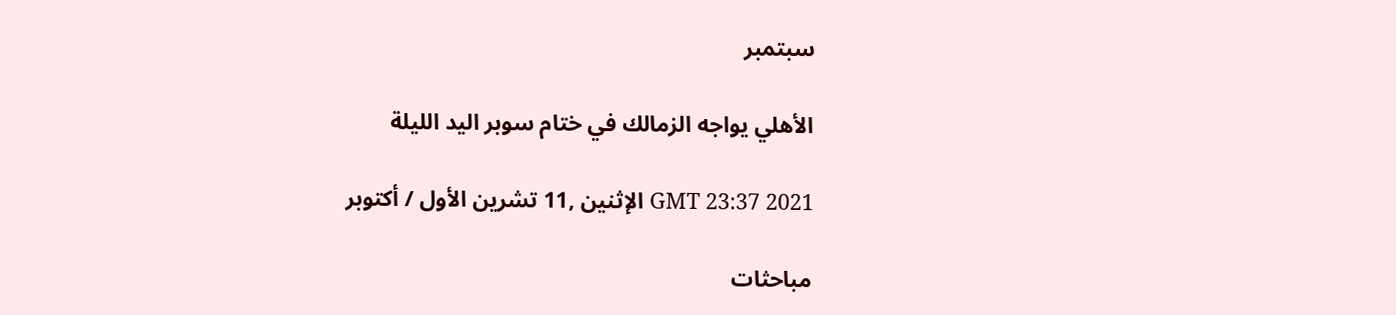سبتمبر

الأهلي يواجه الزمالك في ختام سوبر اليد الليلة

GMT 23:37 2021 الإثنين ,11 تشرين الأول / أكتوبر

مباحثات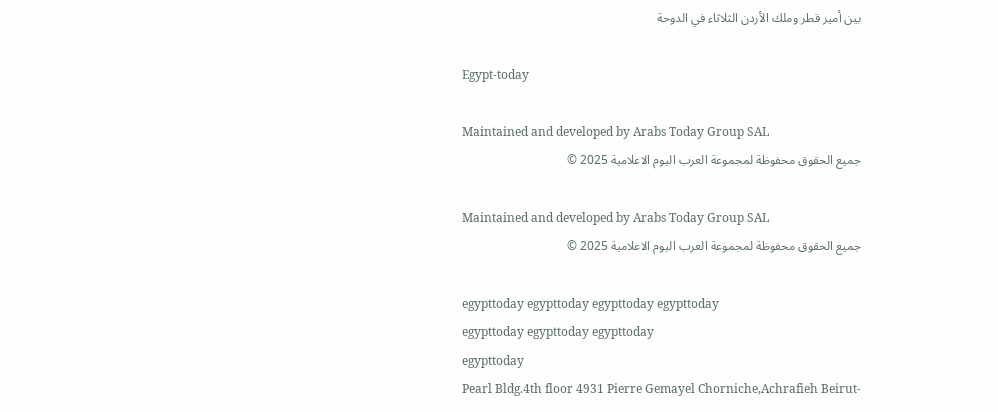بين أمير قطر وملك الأردن الثلاثاء في الدوحة

Egypt-today

Maintained and developed by Arabs Today Group SAL
جميع الحقوق محفوظة لمجموعة العرب اليوم الاعلامية 2025 ©

Maintained and developed by Arabs Today Group SAL
جميع الحقوق محفوظة لمجموعة العرب اليوم الاعلامية 2025 ©

egypttoday egypttoday egypttoday egypttoday
egypttoday egypttoday egypttoday
egypttoday
Pearl Bldg.4th floor 4931 Pierre Gemayel Chorniche,Achrafieh Beirut-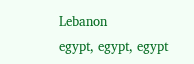Lebanon
egypt, egypt, egypt